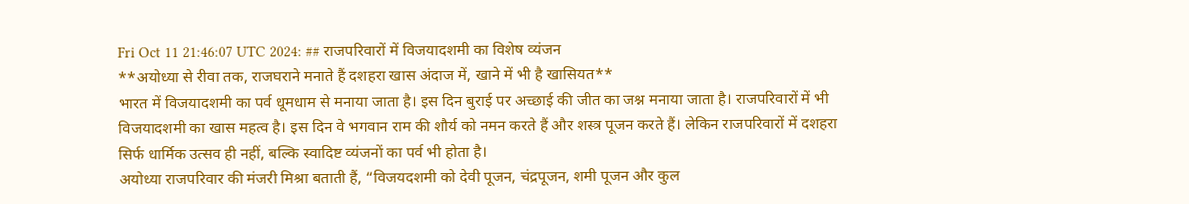Fri Oct 11 21:46:07 UTC 2024: ## राजपरिवारों में विजयादशमी का विशेष व्यंजन
**अयोध्या से रीवा तक, राजघराने मनाते हैं दशहरा खास अंदाज में, खाने में भी है खासियत**
भारत में विजयादशमी का पर्व धूमधाम से मनाया जाता है। इस दिन बुराई पर अच्छाई की जीत का जश्न मनाया जाता है। राजपरिवारों में भी विजयादशमी का खास महत्व है। इस दिन वे भगवान राम की शौर्य को नमन करते हैं और शस्त्र पूजन करते हैं। लेकिन राजपरिवारों में दशहरा सिर्फ धार्मिक उत्सव ही नहीं, बल्कि स्वादिष्ट व्यंजनों का पर्व भी होता है।
अयोध्या राजपरिवार की मंजरी मिश्रा बताती हैं, “विजयदशमी को देवी पूजन, चंद्रपूजन, शमी पूजन और कुल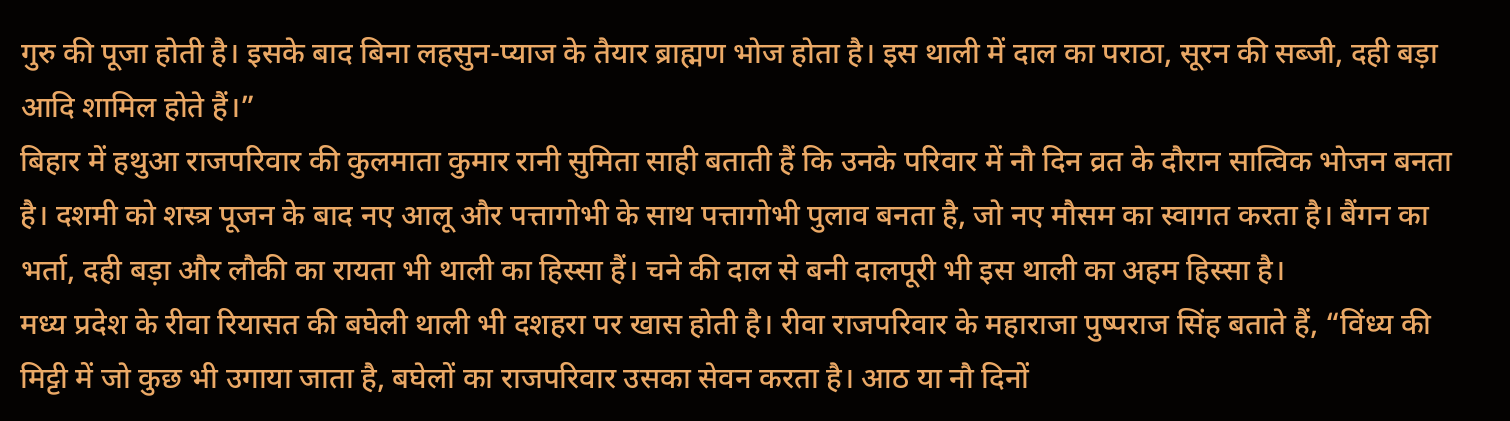गुरु की पूजा होती है। इसके बाद बिना लहसुन-प्याज के तैयार ब्राह्मण भोज होता है। इस थाली में दाल का पराठा, सूरन की सब्जी, दही बड़ा आदि शामिल होते हैं।”
बिहार में हथुआ राजपरिवार की कुलमाता कुमार रानी सुमिता साही बताती हैं कि उनके परिवार में नौ दिन व्रत के दौरान सात्विक भोजन बनता है। दशमी को शस्त्र पूजन के बाद नए आलू और पत्तागोभी के साथ पत्तागोभी पुलाव बनता है, जो नए मौसम का स्वागत करता है। बैंगन का भर्ता, दही बड़ा और लौकी का रायता भी थाली का हिस्सा हैं। चने की दाल से बनी दालपूरी भी इस थाली का अहम हिस्सा है।
मध्य प्रदेश के रीवा रियासत की बघेली थाली भी दशहरा पर खास होती है। रीवा राजपरिवार के महाराजा पुष्पराज सिंह बताते हैं, “विंध्य की मिट्टी में जो कुछ भी उगाया जाता है, बघेलों का राजपरिवार उसका सेवन करता है। आठ या नौ दिनों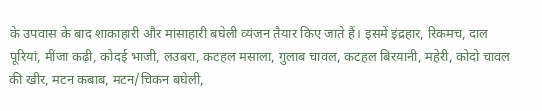के उपवास के बाद शाकाहारी और मांसाहारी बघेली व्यंजन तैयार किए जाते हैं। इसमें इंद्रहार, रिकमच, दाल पूरियां, मींजा कढ़ी, कोदई भाजी, लउबरा, कटहल मसाला, गुलाब चावल, कटहल बिरयानी, महेरी, कोदो चावल की खीर, मटन कबाब, मटन/चिकन बघेली,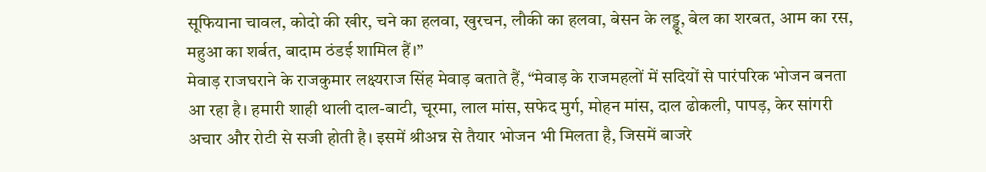सूफियाना चावल, कोदो की खीर, चने का हलवा, खुरचन, लौकी का हलवा, बेसन के लड्डू, बेल का शरबत, आम का रस, महुआ का शर्बत, बादाम ठंडई शामिल हैं।”
मेवाड़ राजघराने के राजकुमार लक्ष्यराज सिंह मेवाड़ बताते हैं, “मेवाड़ के राजमहलों में सदियों से पारंपरिक भोजन बनता आ रहा है। हमारी शाही थाली दाल-बाटी, चूरमा, लाल मांस, सफेद मुर्ग, मोहन मांस, दाल ढोकली, पापड़, केर सांगरी अचार और रोटी से सजी होती है। इसमें श्रीअन्न से तैयार भोजन भी मिलता है, जिसमें बाजरे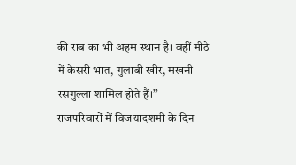की राब का भी अहम स्थान है। वहीं मीठे में केसरी भात, गुलाबी खीर, मखनी रसगुल्ला शामिल होते हैं।”
राजपरिवारों में विजयादशमी के दिन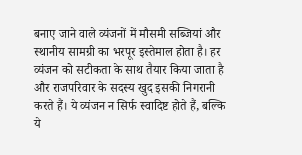बनाए जाने वाले व्यंजनों में मौसमी सब्जियां और स्थानीय सामग्री का भरपूर इस्तेमाल होता है। हर व्यंजन को सटीकता के साथ तैयार किया जाता है और राजपरिवार के सदस्य खुद इसकी निगरानी करते हैं। ये व्यंजन न सिर्फ स्वादिष्ट होते हैं, बल्कि ये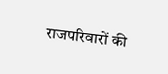राजपरिवारों की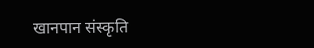खानपान संस्कृति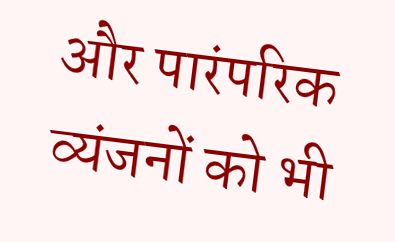और पारंपरिक व्यंजनों को भी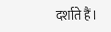दर्शाते हैं।